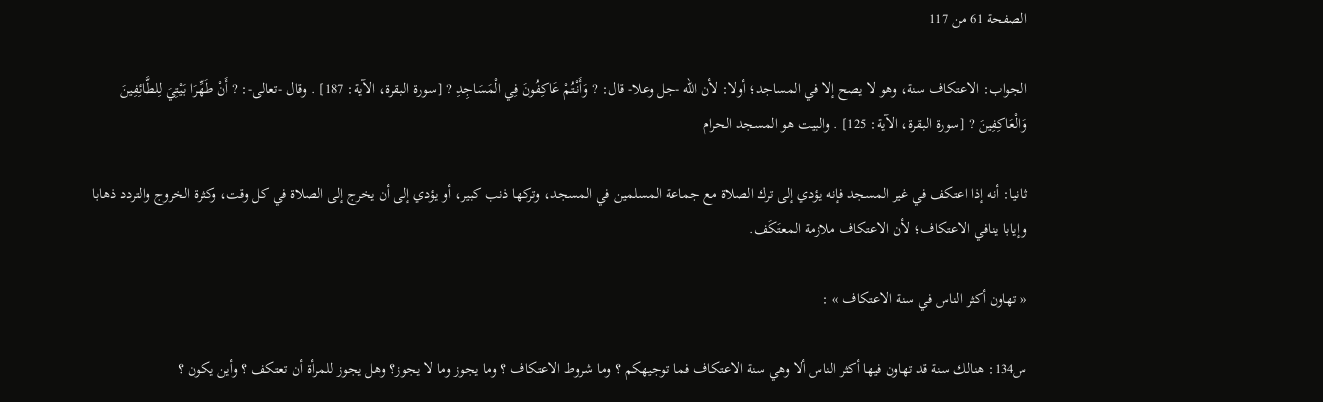الصفحة 61 من 117

الجواب: الاعتكاف سنة، وهو لا يصح إلا في المساجد؛ أولا: لأن الله -جل وعلا- قال: ? وَأَنْتُمْ عَاكِفُونَ فِي الْمَسَاجِدِ ? [سورة البقرة، الآية: 187] . وقال -تعالى-: ? أَنْ طَهِّرَا بَيْتِيَ لِلطَّائِفِينَ وَالْعَاكِفِينَ ? [سورة البقرة، الآية: 125] . والبيت هو المسجد الحرام

ثانيا: أنه إذا اعتكف في غير المسجد فإنه يؤدي إلى ترك الصلاة مع جماعة المسلمين في المسجد، وتركها ذنب كبير، أو يؤدي إلى أن يخرج إلى الصلاة في كل وقت، وكثرة الخروج والتردد ذهابا وإيابا ينافي الاعتكاف؛ لأن الاعتكاف ملازمة المعتَكَف.

« تهاون أكثر الناس في سنة الاعتكاف » :

س134: هنالك سنة قد تهاون فيها أكثر الناس ألا وهي سنة الاعتكاف فما توجيهكم ؟ وما شروط الاعتكاف ؟ وما يجوز وما لا يجوز؟ وهل يجوز للمرأة أن تعتكف ؟ وأين يكون ؟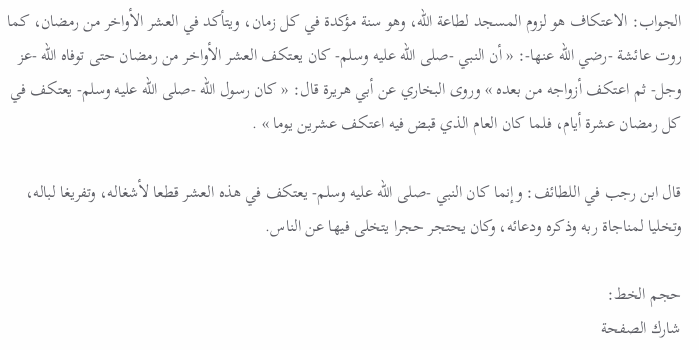الجواب: الاعتكاف هو لزوم المسجد لطاعة الله، وهو سنة مؤكدة في كل زمان، ويتأكد في العشر الأواخر من رمضان، كما روت عائشة -رضي الله عنها-: « أن النبي -صلى الله عليه وسلم- كان يعتكف العشر الأواخر من رمضان حتى توفاه الله -عز وجل- ثم اعتكف أزواجه من بعده » وروى البخاري عن أبي هريرة قال: « كان رسول الله -صلى الله عليه وسلم- يعتكف في كل رمضان عشرة أيام، فلما كان العام الذي قبض فيه اعتكف عشرين يوما » .

قال ابن رجب في اللطائف: وإنما كان النبي -صلى الله عليه وسلم- يعتكف في هذه العشر قطعا لأشغاله، وتفريغا لباله، وتخليا لمناجاة ربه وذكره ودعائه، وكان يحتجر حجرا يتخلى فيها عن الناس.

حجم الخط:
شارك الصفحة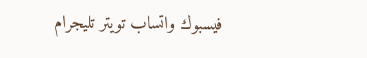فيسبوك واتساب تويتر تليجرام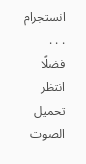انستجرام
. . .
فضلًا انتظر تحميل الصوت